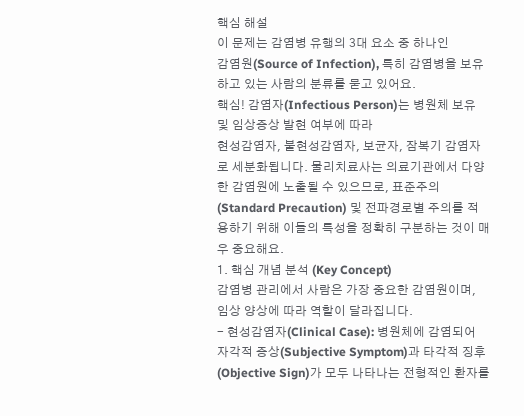핵심 해설
이 문제는 감염병 유행의 3대 요소 중 하나인
감염원(Source of Infection), 특히 감염병을 보유하고 있는 사람의 분류를 묻고 있어요.
핵심! 감염자(Infectious Person)는 병원체 보유 및 임상증상 발현 여부에 따라
현성감염자, 불현성감염자, 보균자, 잠복기 감염자로 세분화됩니다. 물리치료사는 의료기관에서 다양한 감염원에 노출될 수 있으므로, 표준주의(Standard Precaution) 및 전파경로별 주의를 적용하기 위해 이들의 특성을 정확히 구분하는 것이 매우 중요해요.
1. 핵심 개념 분석 (Key Concept)
감염병 관리에서 사람은 가장 중요한 감염원이며, 임상 양상에 따라 역할이 달라집니다.
- 현성감염자(Clinical Case): 병원체에 감염되어 자각적 증상(Subjective Symptom)과 타각적 징후(Objective Sign)가 모두 나타나는 전형적인 환자를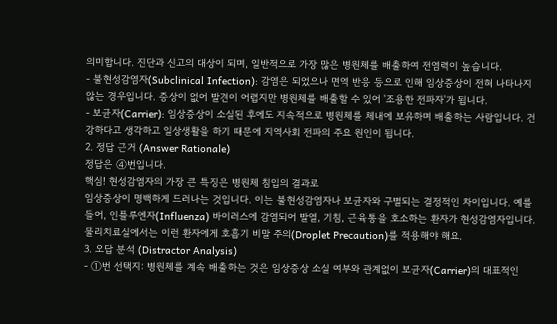의미합니다. 진단과 신고의 대상이 되며, 일반적으로 가장 많은 병원체를 배출하여 전염력이 높습니다.
- 불현성감염자(Subclinical Infection): 감염은 되었으나 면역 반응 등으로 인해 임상증상이 전혀 나타나지 않는 경우입니다. 증상이 없어 발견이 어렵지만 병원체를 배출할 수 있어 '조용한 전파자'가 됩니다.
- 보균자(Carrier): 임상증상이 소실된 후에도 지속적으로 병원체를 체내에 보유하며 배출하는 사람입니다. 건강하다고 생각하고 일상생활을 하기 때문에 지역사회 전파의 주요 원인이 됩니다.
2. 정답 근거 (Answer Rationale)
정답은 ④번입니다.
핵심! 현성감염자의 가장 큰 특징은 병원체 침입의 결과로
임상증상이 명백하게 드러나는 것입니다. 이는 불현성감염자나 보균자와 구별되는 결정적인 차이입니다. 예를 들어, 인플루엔자(Influenza) 바이러스에 감염되어 발열, 기침, 근육통을 호소하는 환자가 현성감염자입니다. 물리치료실에서는 이런 환자에게 호흡기 비말 주의(Droplet Precaution)를 적용해야 해요.
3. 오답 분석 (Distractor Analysis)
- ①번 선택지: 병원체를 계속 배출하는 것은 임상증상 소실 여부와 관계없이 보균자(Carrier)의 대표적인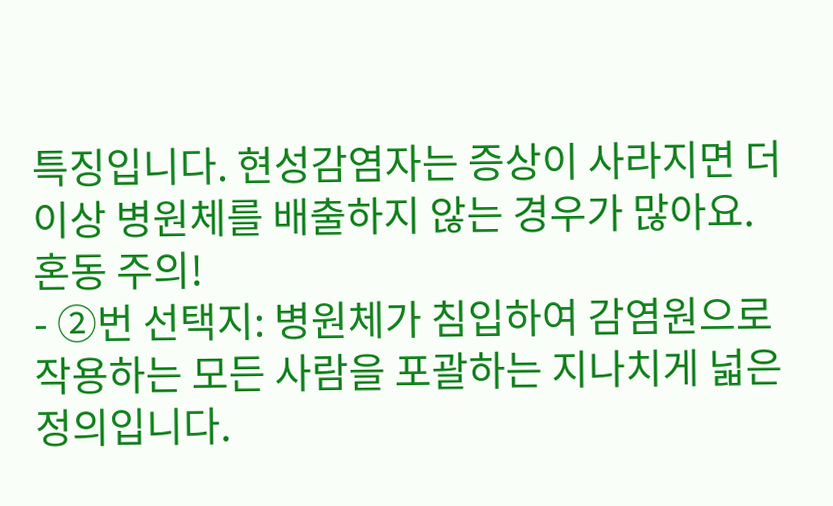특징입니다. 현성감염자는 증상이 사라지면 더 이상 병원체를 배출하지 않는 경우가 많아요. 혼동 주의!
- ②번 선택지: 병원체가 침입하여 감염원으로 작용하는 모든 사람을 포괄하는 지나치게 넓은 정의입니다.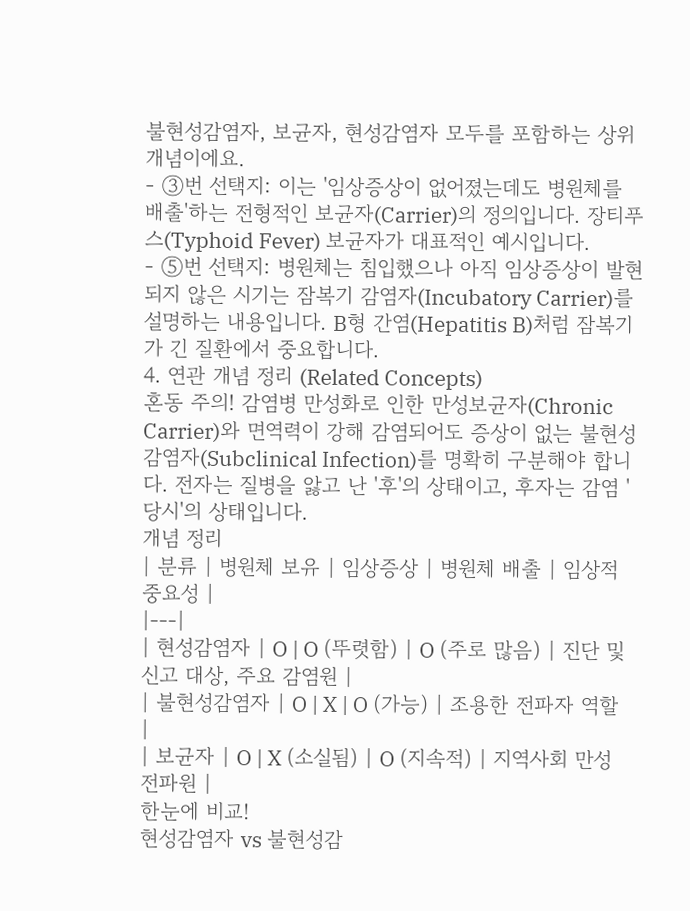불현성감염자, 보균자, 현성감염자 모두를 포함하는 상위 개념이에요.
- ③번 선택지: 이는 '임상증상이 없어졌는데도 병원체를 배출'하는 전형적인 보균자(Carrier)의 정의입니다. 장티푸스(Typhoid Fever) 보균자가 대표적인 예시입니다.
- ⑤번 선택지: 병원체는 침입했으나 아직 임상증상이 발현되지 않은 시기는 잠복기 감염자(Incubatory Carrier)를 설명하는 내용입니다. B형 간염(Hepatitis B)처럼 잠복기가 긴 질환에서 중요합니다.
4. 연관 개념 정리 (Related Concepts)
혼동 주의! 감염병 만성화로 인한 만성보균자(Chronic Carrier)와 면역력이 강해 감염되어도 증상이 없는 불현성감염자(Subclinical Infection)를 명확히 구분해야 합니다. 전자는 질병을 앓고 난 '후'의 상태이고, 후자는 감염 '당시'의 상태입니다.
개념 정리
| 분류 | 병원체 보유 | 임상증상 | 병원체 배출 | 임상적 중요성 |
|---|
| 현성감염자 | O | O (뚜렷함) | O (주로 많음) | 진단 및 신고 대상, 주요 감염원 |
| 불현성감염자 | O | X | O (가능) | 조용한 전파자 역할 |
| 보균자 | O | X (소실됨) | O (지속적) | 지역사회 만성 전파원 |
한눈에 비교!
현성감염자 vs 불현성감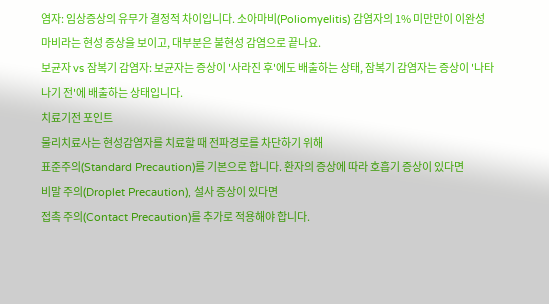염자: 임상증상의 유무가 결정적 차이입니다. 소아마비(Poliomyelitis) 감염자의 1% 미만만이 이완성 마비라는 현성 증상을 보이고, 대부분은 불현성 감염으로 끝나요.
보균자 vs 잠복기 감염자: 보균자는 증상이 '사라진 후'에도 배출하는 상태, 잠복기 감염자는 증상이 '나타나기 전'에 배출하는 상태입니다.
치료기전 포인트
물리치료사는 현성감염자를 치료할 때 전파경로를 차단하기 위해
표준주의(Standard Precaution)를 기본으로 합니다. 환자의 증상에 따라 호흡기 증상이 있다면
비말 주의(Droplet Precaution), 설사 증상이 있다면
접촉 주의(Contact Precaution)를 추가로 적용해야 합니다.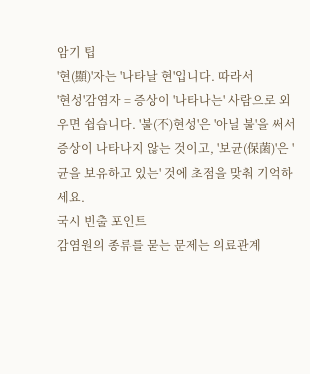암기 팁
'현(顯)'자는 '나타날 현'입니다. 따라서
'현성'감염자 = 증상이 '나타나는' 사람으로 외우면 쉽습니다. '불(不)현성'은 '아닐 불'을 써서 증상이 나타나지 않는 것이고, '보균(保菌)'은 '균을 보유하고 있는' 것에 초점을 맞춰 기억하세요.
국시 빈출 포인트
감염원의 종류를 묻는 문제는 의료관계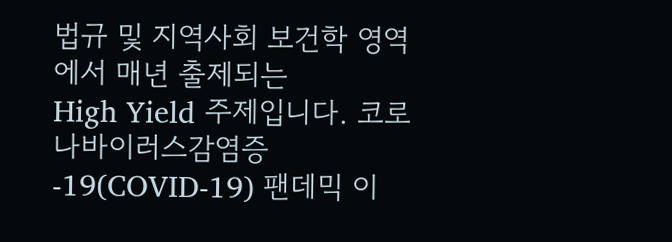법규 및 지역사회 보건학 영역에서 매년 출제되는
High Yield 주제입니다. 코로나바이러스감염증-19(COVID-19) 팬데믹 이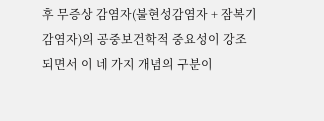후 무증상 감염자(불현성감염자 + 잠복기 감염자)의 공중보건학적 중요성이 강조되면서 이 네 가지 개념의 구분이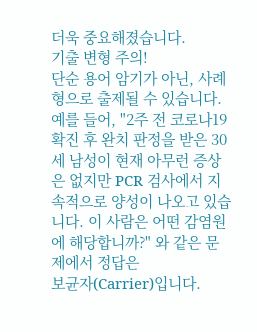더욱 중요해졌습니다.
기출 변형 주의!
단순 용어 암기가 아닌, 사례형으로 출제될 수 있습니다. 예를 들어, "2주 전 코로나19 확진 후 완치 판정을 받은 30세 남성이 현재 아무런 증상은 없지만 PCR 검사에서 지속적으로 양성이 나오고 있습니다. 이 사람은 어떤 감염원에 해당합니까?" 와 같은 문제에서 정답은
보균자(Carrier)입니다.